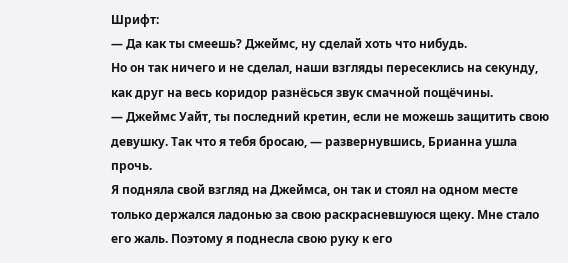Шрифт:
— Да как ты смеешь? Джеймс, ну сделай хоть что нибудь.
Но он так ничего и не сделал, наши взгляды пересеклись на секунду, как друг на весь коридор разнёсься звук смачной пощёчины.
— Джеймс Уайт, ты последний кретин, если не можешь защитить свою девушку. Так что я тебя бросаю, — развернувшись, Брианна ушла прочь.
Я подняла свой взгляд на Джеймса, он так и стоял на одном месте только держался ладонью за свою раскрасневшуюся щеку. Мне стало его жаль. Поэтому я поднесла свою руку к его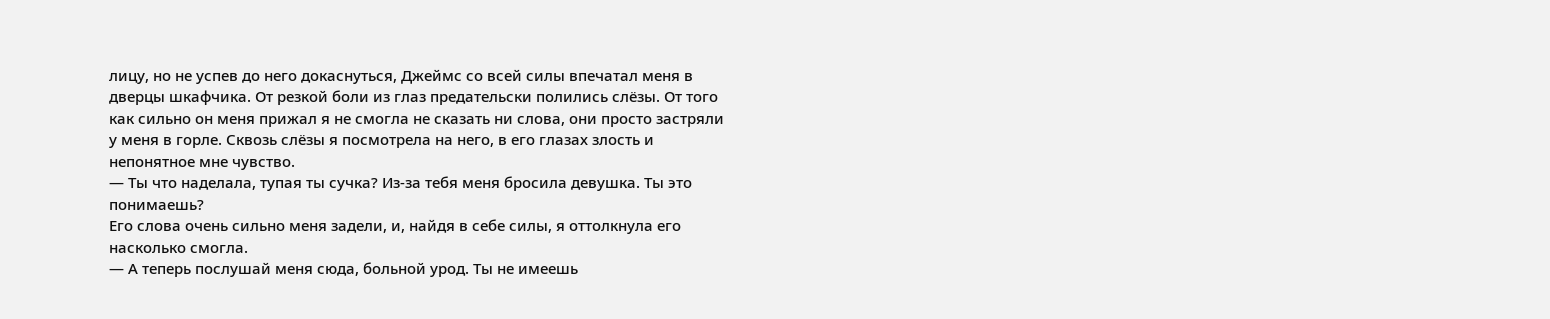лицу, но не успев до него докаснуться, Джеймс со всей силы впечатал меня в дверцы шкафчика. От резкой боли из глаз предательски полились слёзы. От того как сильно он меня прижал я не смогла не сказать ни слова, они просто застряли у меня в горле. Сквозь слёзы я посмотрела на него, в его глазах злость и непонятное мне чувство.
— Ты что наделала, тупая ты сучка? Из-за тебя меня бросила девушка. Ты это понимаешь?
Его слова очень сильно меня задели, и, найдя в себе силы, я оттолкнула его насколько смогла.
— А теперь послушай меня сюда, больной урод. Ты не имеешь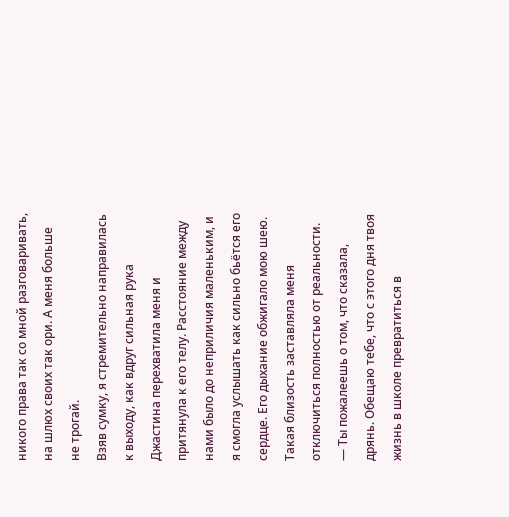никого права так со мной разговаривать, на шлюх своих так ори. А меня больше не трогай.
Взяв сумку, я стремительно направилась к выходу, как вдруг сильная рука Джастина перехватила меня и притянула к его телу. Расстояние между нами было до неприличия маленьким, и я смогла услышать как сильно бьётся его сердце. Его дыхание обжигало мою шею. Такая близость заставляла меня отключиться полностью от реальности.
— Ты пожалеешь о том, что сказала, дрянь. Обещаю тебе, что с этого дня твоя жизнь в школе превратиться в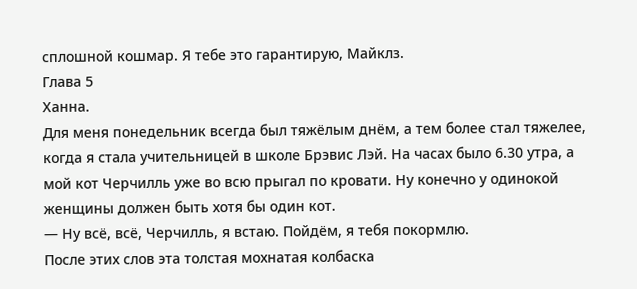сплошной кошмар. Я тебе это гарантирую, Майклз.
Глава 5
Ханна.
Для меня понедельник всегда был тяжёлым днём, а тем более стал тяжелее, когда я стала учительницей в школе Брэвис Лэй. На часах было 6.30 утра, а мой кот Черчилль уже во всю прыгал по кровати. Ну конечно у одинокой женщины должен быть хотя бы один кот.
— Ну всё, всё, Черчилль, я встаю. Пойдём, я тебя покормлю.
После этих слов эта толстая мохнатая колбаска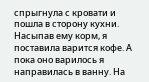спрыгнула с кровати и пошла в сторону кухни. Насыпав ему корм, я поставила варится кофе. А пока оно варилось я направилась в ванну. На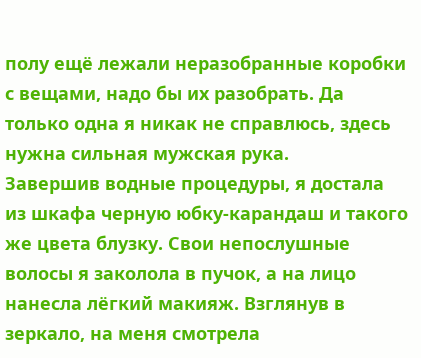полу ещё лежали неразобранные коробки с вещами, надо бы их разобрать. Да только одна я никак не справлюсь, здесь нужна сильная мужская рука.
Завершив водные процедуры, я достала из шкафа черную юбку-карандаш и такого же цвета блузку. Свои непослушные волосы я заколола в пучок, а на лицо нанесла лёгкий макияж. Взглянув в зеркало, на меня смотрела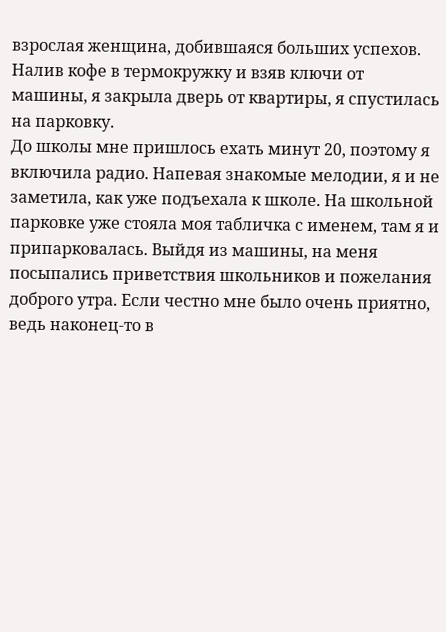взрослая женщина, добившаяся больших успехов.
Налив кофе в термокружку и взяв ключи от машины, я закрыла дверь от квартиры, я спустилась на парковку.
До школы мне пришлось ехать минут 20, поэтому я включила радио. Напевая знакомые мелодии, я и не заметила, как уже подъехала к школе. На школьной парковке уже стояла моя табличка с именем, там я и припарковалась. Выйдя из машины, на меня посыпались приветствия школьников и пожелания доброго утра. Если честно мне было очень приятно, ведь наконец-то в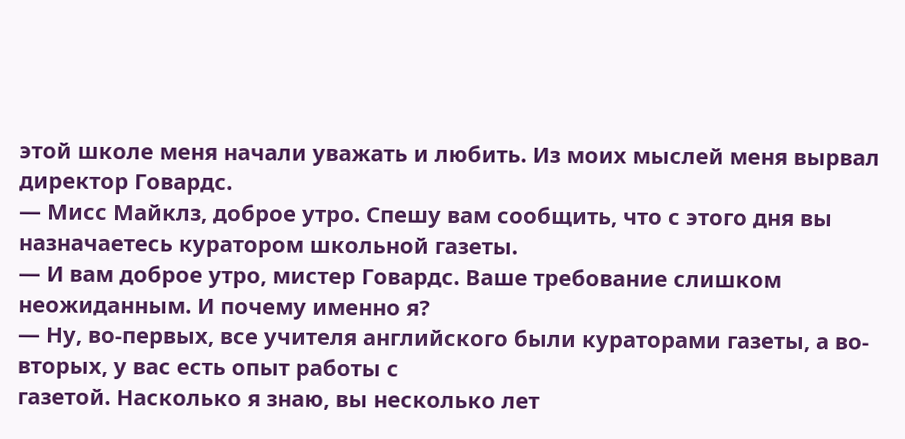этой школе меня начали уважать и любить. Из моих мыслей меня вырвал директор Говардс.
— Мисс Майклз, доброе утро. Спешу вам сообщить, что с этого дня вы назначаетесь куратором школьной газеты.
— И вам доброе утро, мистер Говардс. Ваше требование слишком неожиданным. И почему именно я?
— Ну, во-первых, все учителя английского были кураторами газеты, а во-вторых, у вас есть опыт работы с
газетой. Насколько я знаю, вы несколько лет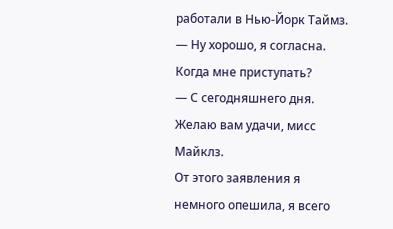работали в Нью-Йорк Таймз.
— Ну хорошо, я согласна. Когда мне приступать?
— С сегодняшнего дня. Желаю вам удачи, мисс Майклз.
От этого заявления я немного опешила, я всего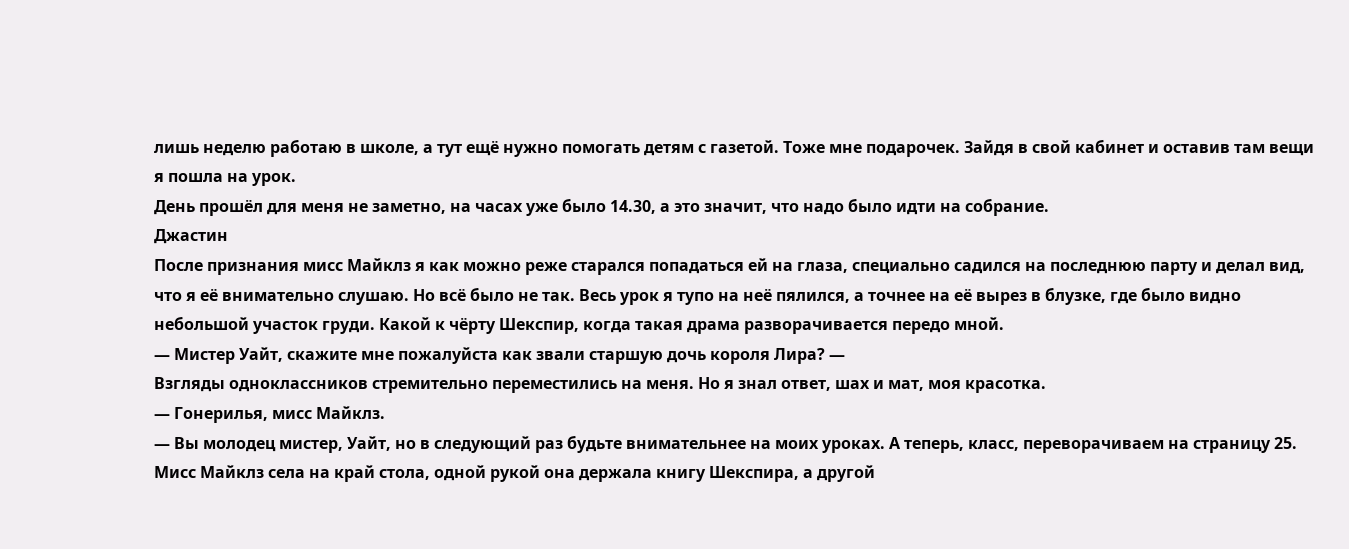лишь неделю работаю в школе, а тут ещё нужно помогать детям с газетой. Тоже мне подарочек. Зайдя в свой кабинет и оставив там вещи я пошла на урок.
День прошёл для меня не заметно, на часах уже было 14.30, а это значит, что надо было идти на собрание.
Джастин
После признания мисс Майклз я как можно реже старался попадаться ей на глаза, специально садился на последнюю парту и делал вид, что я её внимательно слушаю. Но всё было не так. Весь урок я тупо на неё пялился, а точнее на её вырез в блузке, где было видно небольшой участок груди. Какой к чёрту Шекспир, когда такая драма разворачивается передо мной.
— Мистер Уайт, скажите мне пожалуйста как звали старшую дочь короля Лира? —
Взгляды одноклассников стремительно переместились на меня. Но я знал ответ, шах и мат, моя красотка.
— Гонерилья, мисс Майклз.
— Вы молодец мистер, Уайт, но в следующий раз будьте внимательнее на моих уроках. А теперь, класс, переворачиваем на страницу 25.
Мисс Майклз села на край стола, одной рукой она держала книгу Шекспира, а другой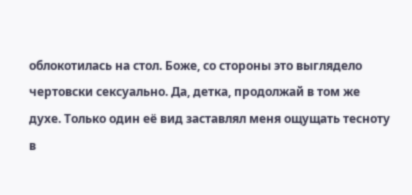облокотилась на стол. Боже, со стороны это выглядело чертовски сексуально. Да, детка, продолжай в том же духе. Только один её вид заставлял меня ощущать тесноту в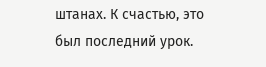штанах. К счастью, это был последний урок.